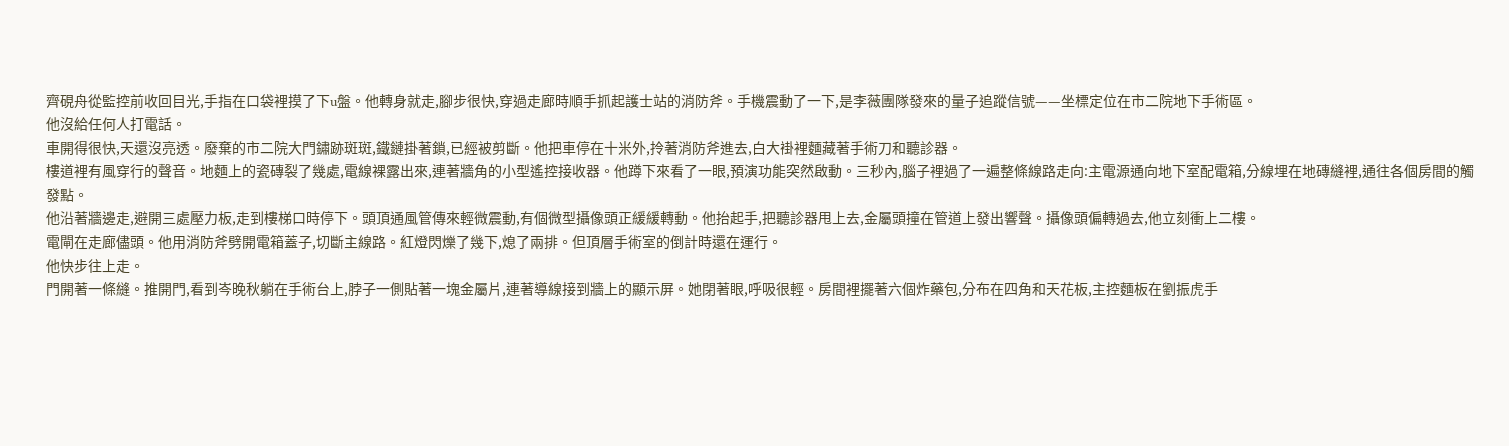齊硯舟從監控前收回目光,手指在口袋裡摸了下u盤。他轉身就走,腳步很快,穿過走廊時順手抓起護士站的消防斧。手機震動了一下,是李薇團隊發來的量子追蹤信號——坐標定位在市二院地下手術區。
他沒給任何人打電話。
車開得很快,天還沒亮透。廢棄的市二院大門鏽跡斑斑,鐵鏈掛著鎖,已經被剪斷。他把車停在十米外,拎著消防斧進去,白大褂裡麵藏著手術刀和聽診器。
樓道裡有風穿行的聲音。地麵上的瓷磚裂了幾處,電線裸露出來,連著牆角的小型遙控接收器。他蹲下來看了一眼,預演功能突然啟動。三秒內,腦子裡過了一遍整條線路走向:主電源通向地下室配電箱,分線埋在地磚縫裡,通往各個房間的觸發點。
他沿著牆邊走,避開三處壓力板,走到樓梯口時停下。頭頂通風管傳來輕微震動,有個微型攝像頭正緩緩轉動。他抬起手,把聽診器甩上去,金屬頭撞在管道上發出響聲。攝像頭偏轉過去,他立刻衝上二樓。
電閘在走廊儘頭。他用消防斧劈開電箱蓋子,切斷主線路。紅燈閃爍了幾下,熄了兩排。但頂層手術室的倒計時還在運行。
他快步往上走。
門開著一條縫。推開門,看到岑晚秋躺在手術台上,脖子一側貼著一塊金屬片,連著導線接到牆上的顯示屏。她閉著眼,呼吸很輕。房間裡擺著六個炸藥包,分布在四角和天花板,主控麵板在劉振虎手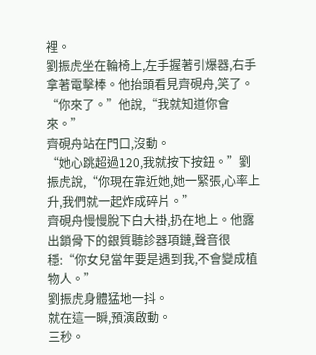裡。
劉振虎坐在輪椅上,左手握著引爆器,右手拿著電擊棒。他抬頭看見齊硯舟,笑了。
“你來了。”他說,“我就知道你會來。”
齊硯舟站在門口,沒動。
“她心跳超過120,我就按下按鈕。”劉振虎說,“你現在靠近她,她一緊張,心率上升,我們就一起炸成碎片。”
齊硯舟慢慢脫下白大褂,扔在地上。他露出鎖骨下的銀質聽診器項鏈,聲音很穩:“你女兒當年要是遇到我,不會變成植物人。”
劉振虎身體猛地一抖。
就在這一瞬,預演啟動。
三秒。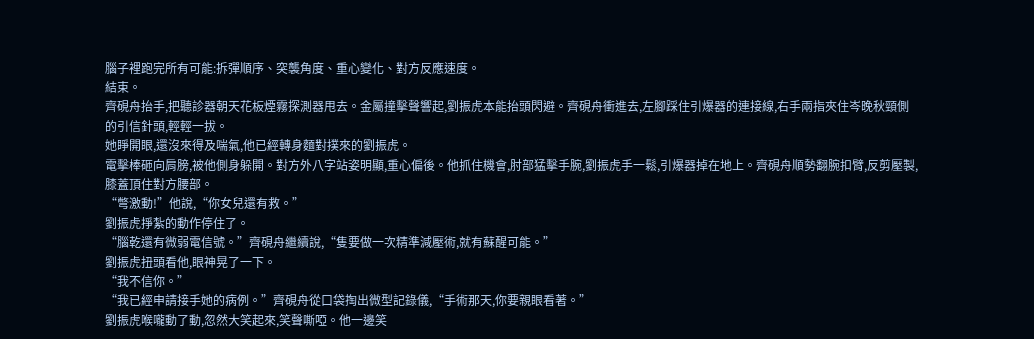腦子裡跑完所有可能:拆彈順序、突襲角度、重心變化、對方反應速度。
結束。
齊硯舟抬手,把聽診器朝天花板煙霧探測器甩去。金屬撞擊聲響起,劉振虎本能抬頭閃避。齊硯舟衝進去,左腳踩住引爆器的連接線,右手兩指夾住岑晚秋頸側的引信針頭,輕輕一拔。
她睜開眼,還沒來得及喘氣,他已經轉身麵對撲來的劉振虎。
電擊棒砸向肩膀,被他側身躲開。對方外八字站姿明顯,重心偏後。他抓住機會,肘部猛擊手腕,劉振虎手一鬆,引爆器掉在地上。齊硯舟順勢翻腕扣臂,反剪壓製,膝蓋頂住對方腰部。
“彆激動!”他說,“你女兒還有救。”
劉振虎掙紮的動作停住了。
“腦乾還有微弱電信號。”齊硯舟繼續說,“隻要做一次精準減壓術,就有蘇醒可能。”
劉振虎扭頭看他,眼神晃了一下。
“我不信你。”
“我已經申請接手她的病例。”齊硯舟從口袋掏出微型記錄儀,“手術那天,你要親眼看著。”
劉振虎喉嚨動了動,忽然大笑起來,笑聲嘶啞。他一邊笑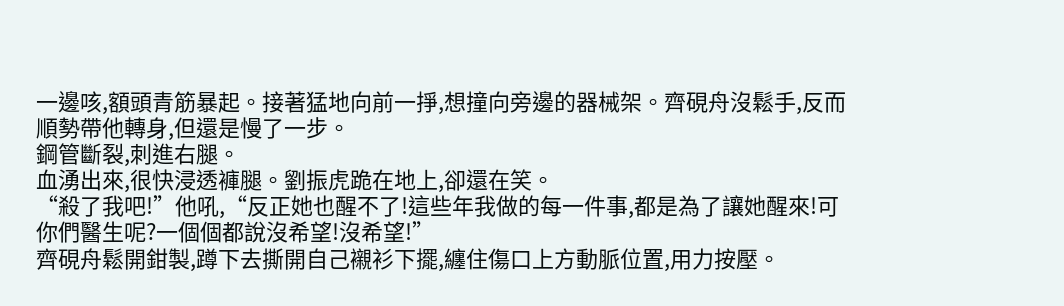一邊咳,額頭青筋暴起。接著猛地向前一掙,想撞向旁邊的器械架。齊硯舟沒鬆手,反而順勢帶他轉身,但還是慢了一步。
鋼管斷裂,刺進右腿。
血湧出來,很快浸透褲腿。劉振虎跪在地上,卻還在笑。
“殺了我吧!”他吼,“反正她也醒不了!這些年我做的每一件事,都是為了讓她醒來!可你們醫生呢?一個個都說沒希望!沒希望!”
齊硯舟鬆開鉗製,蹲下去撕開自己襯衫下擺,纏住傷口上方動脈位置,用力按壓。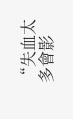“失血太多會影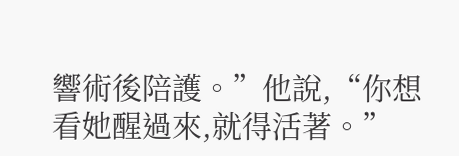響術後陪護。”他說,“你想看她醒過來,就得活著。”